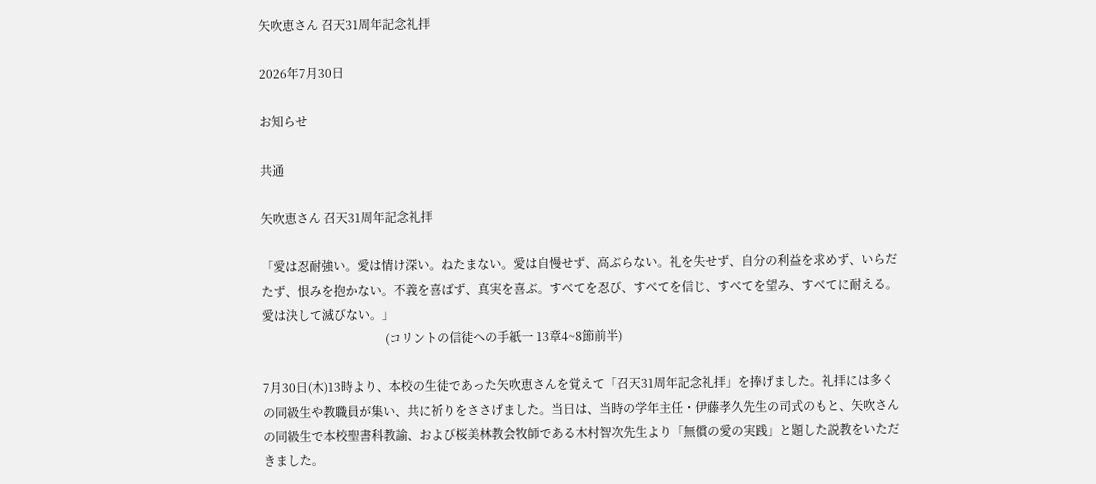矢吹恵さん 召天31周年記念礼拝

2026年7月30日

お知らせ

共通

矢吹恵さん 召天31周年記念礼拝

「愛は忍耐強い。愛は情け深い。ねたまない。愛は自慢せず、高ぶらない。礼を失せず、自分の利益を求めず、いらだたず、恨みを抱かない。不義を喜ばず、真実を喜ぶ。すべてを忍び、すべてを信じ、すべてを望み、すべてに耐える。愛は決して滅びない。」
                                         (コリントの信徒への手紙一 13章4~8節前半)

7月30日(木)13時より、本校の生徒であった矢吹恵さんを覚えて「召天31周年記念礼拝」を捧げました。礼拝には多くの同級生や教職員が集い、共に祈りをささげました。当日は、当時の学年主任・伊藤孝久先生の司式のもと、矢吹さんの同級生で本校聖書科教諭、および桜美林教会牧師である木村智次先生より「無償の愛の実践」と題した説教をいただきました。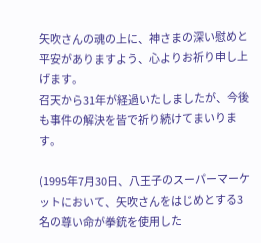矢吹さんの魂の上に、神さまの深い慰めと平安がありますよう、心よりお祈り申し上げます。
召天から31年が経過いたしましたが、今後も事件の解決を皆で祈り続けてまいります。

(1995年7月30日、八王子のスーパーマーケットにおいて、矢吹さんをはじめとする3名の尊い命が拳銃を使用した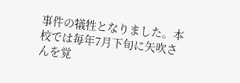事件の犠牲となりました。本校では毎年7月下旬に矢吹さんを覚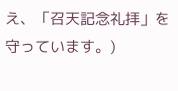え、「召天記念礼拝」を守っています。)